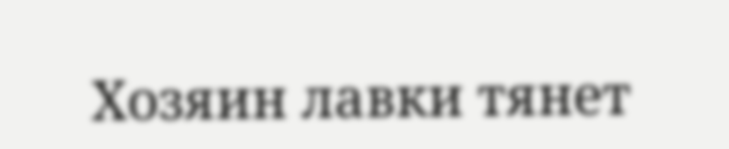Хозяин лавки тянет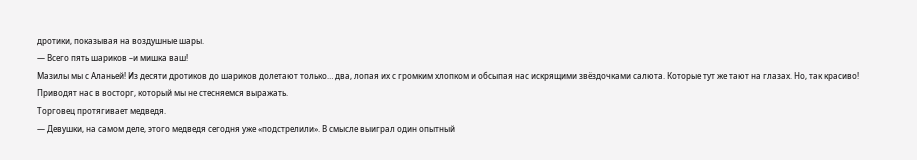дротики, показывая на воздушные шары.
— Всего пять шариков –и мишка ваш!
Мазилы мы с Аланьей! Из десяти дротиков до шариков долетают только… два, лопая их с громким хлопком и обсыпая нас искрящими звёздочками салюта. Которые тут же тают на глазах. Но, так красиво! Приводят нас в восторг, который мы не стесняемся выражать.
Торговец протягивает медведя.
— Девушки, на самом деле, этого медведя сегодня уже «подстрелили». В смысле выиграл один опытный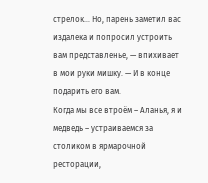стрелок… Но, парень заметил вас издалека и попросил устроить вам представленье, — впихивает в мои руки мишку. — И в конце подарить его вам.
Когда мы все втроём – Аланья, я и медведь – устраиваемся за столиком в ярмарочной ресторации,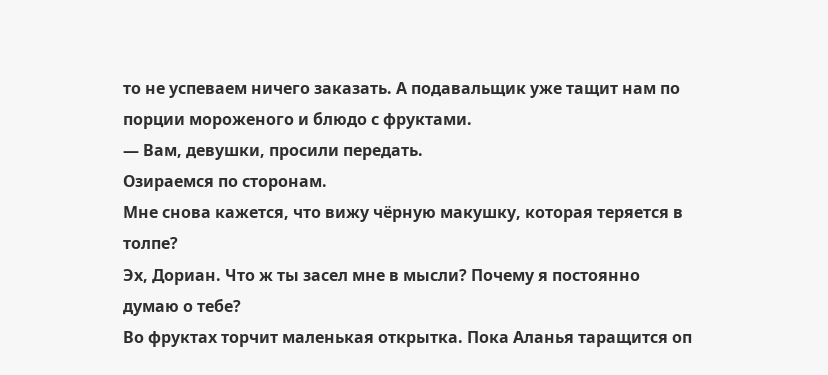то не успеваем ничего заказать. А подавальщик уже тащит нам по порции мороженого и блюдо с фруктами.
— Вам, девушки, просили передать.
Озираемся по сторонам.
Мне снова кажется, что вижу чёрную макушку, которая теряется в толпе?
Эх, Дориан. Что ж ты засел мне в мысли? Почему я постоянно думаю о тебе?
Во фруктах торчит маленькая открытка. Пока Аланья таращится оп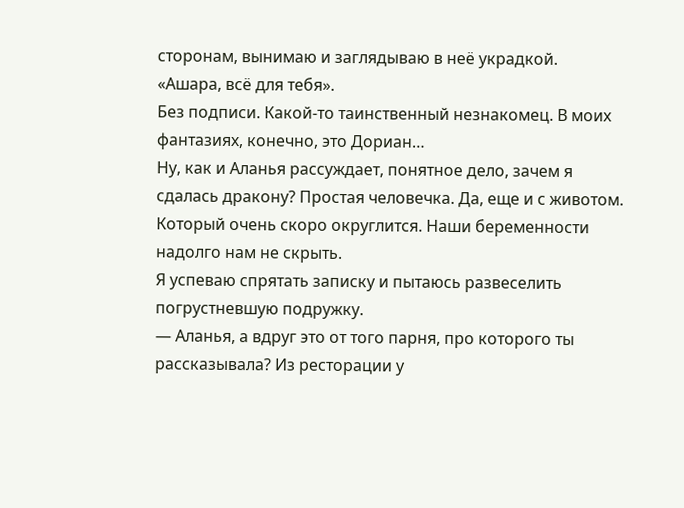сторонам, вынимаю и заглядываю в неё украдкой.
«Ашара, всё для тебя».
Без подписи. Какой-то таинственный незнакомец. В моих фантазиях, конечно, это Дориан…
Ну, как и Аланья рассуждает, понятное дело, зачем я сдалась дракону? Простая человечка. Да, еще и с животом. Который очень скоро округлится. Наши беременности надолго нам не скрыть.
Я успеваю спрятать записку и пытаюсь развеселить погрустневшую подружку.
— Аланья, а вдруг это от того парня, про которого ты рассказывала? Из ресторации у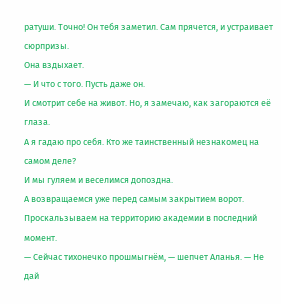ратуши. Точно! Он тебя заметил. Сам прячется, и устраивает сюрпризы.
Она вздыхает.
— И что с того. Пусть даже он.
И смотрит себе на живот. Но, я замечаю, как загораются её глаза.
А я гадаю про себя. Кто же таинственный незнакомец на самом деле?
И мы гуляем и веселимся допоздна.
А возвращаемся уже перед самым закрытием ворот. Проскальзываем на территорию академии в последний момент.
— Сейчас тихонечко прошмыгнём, — шепчет Аланья. — Не дай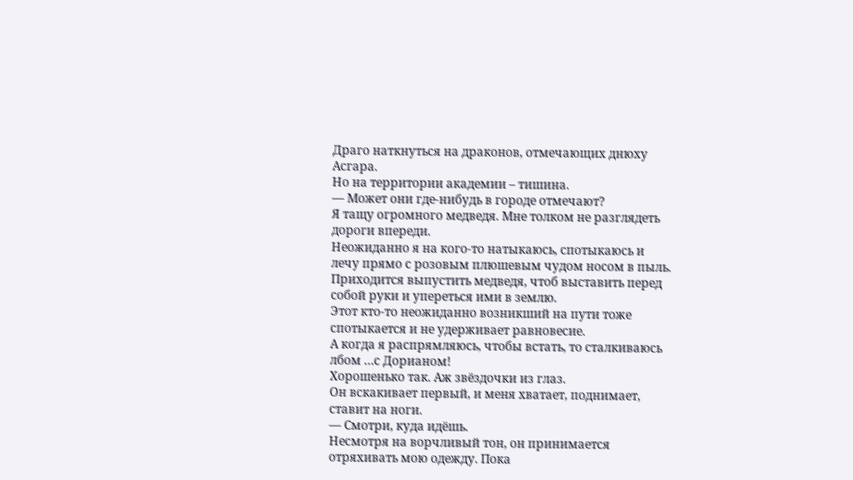Драго наткнуться на драконов, отмечающих днюху Асгара.
Но на территории академии – тишина.
— Может они где-нибудь в городе отмечают?
Я тащу огромного медведя. Мне толком не разглядеть дороги впереди.
Неожиданно я на кого-то натыкаюсь, спотыкаюсь и лечу прямо с розовым плюшевым чудом носом в пыль. Приходится выпустить медведя, чтоб выставить перед собой руки и упереться ими в землю.
Этот кто-то неожиданно возникший на пути тоже спотыкается и не удерживает равновесие.
А когда я распрямляюсь, чтобы встать, то сталкиваюсь лбом …с Дорианом!
Хорошенько так. Аж звёздочки из глаз.
Он вскакивает первый, и меня хватает, поднимает, ставит на ноги.
— Смотри, куда идёшь.
Несмотря на ворчливый тон, он принимается отряхивать мою одежду. Пока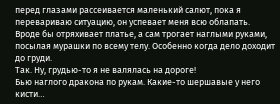перед глазами рассеивается маленький салют, пока я перевариваю ситуацию, он успевает меня всю облапать.
Вроде бы отряхивает платье, а сам трогает наглыми руками, посылая мурашки по всему телу. Особенно когда дело доходит до груди.
Так. Ну, грудью-то я не валялась на дороге!
Бью наглого дракона по рукам. Какие-то шершавые у него кисти…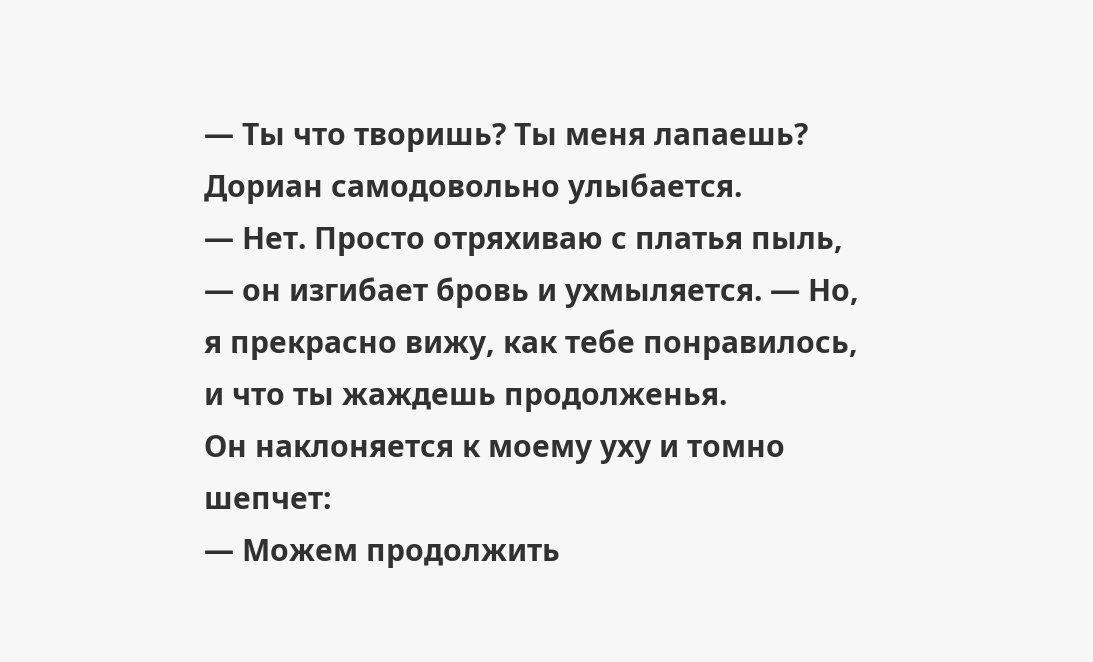— Ты что творишь? Ты меня лапаешь?
Дориан самодовольно улыбается.
— Нет. Просто отряхиваю с платья пыль, — он изгибает бровь и ухмыляется. — Но, я прекрасно вижу, как тебе понравилось, и что ты жаждешь продолженья.
Он наклоняется к моему уху и томно шепчет:
— Можем продолжить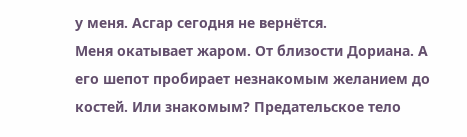у меня. Асгар сегодня не вернётся.
Меня окатывает жаром. От близости Дориана. А его шепот пробирает незнакомым желанием до костей. Или знакомым? Предательское тело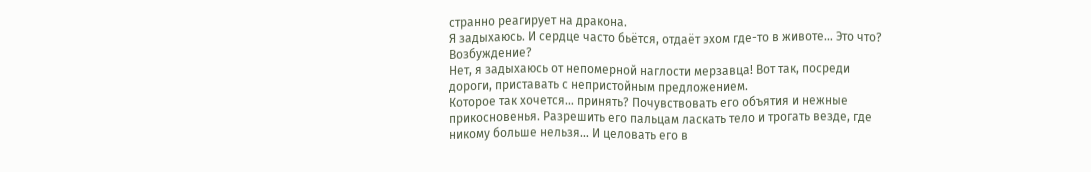странно реагирует на дракона.
Я задыхаюсь. И сердце часто бьётся, отдаёт эхом где-то в животе… Это что? Возбуждение?
Нет, я задыхаюсь от непомерной наглости мерзавца! Вот так, посреди дороги, приставать с непристойным предложением.
Которое так хочется… принять? Почувствовать его объятия и нежные прикосновенья. Разрешить его пальцам ласкать тело и трогать везде, где никому больше нельзя… И целовать его в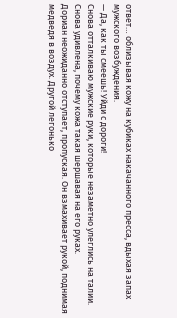ответ… облизывая кожу на кубиках накачанного пресса, вдыхая запах мужского возбуждения.
— Да, как ты смеешь! Уйди с дороги!
Снова отталкиваю мужские руки, которые незаметно улеглись на талии.
Снова удивлена, почему кожа такая шершавая на его руках.
Дориан неожиданно отступает, пропуская. Он взмахивает рукой, поднимая медведя в воздух. Другой легонько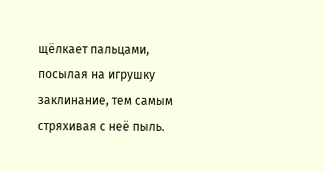щёлкает пальцами, посылая на игрушку заклинание, тем самым стряхивая с неё пыль.